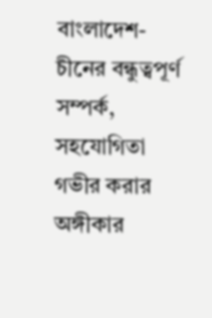বাংলাদেশ-চীনের বন্ধুত্বপূর্ণ সম্পর্ক, সহযোগিতা গভীর করার অঙ্গীকার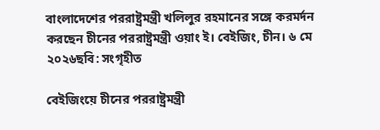বাংলাদেশের পররাষ্ট্রমন্ত্রী খলিলুর রহমানের সঙ্গে করমর্দন করছেন চীনের পররাষ্ট্রমন্ত্রী ওয়াং ই। বেইজিং, চীন। ৬ মে ২০২৬ছবি: সংগৃহীত

বেইজিংয়ে চীনের পররাষ্ট্রমন্ত্রী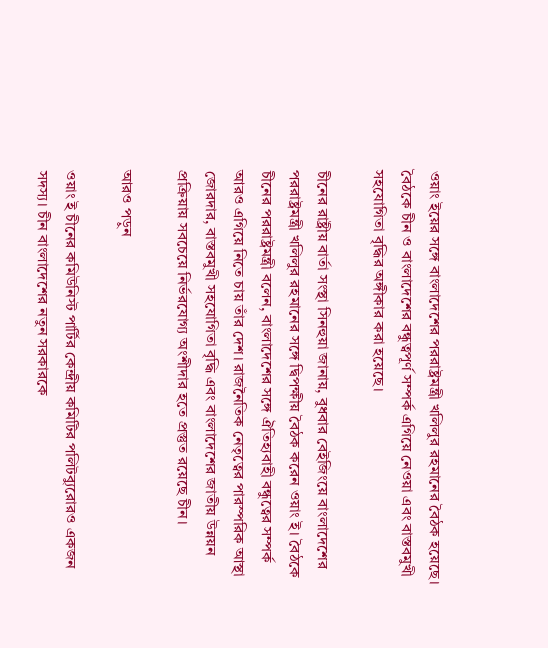ওয়াং ইয়ের সঙ্গে বাংলাদেশের পররাষ্ট্রমন্ত্রী খলিলুর রহমানের বৈঠক হয়েছে। বৈঠকে চীন ও বাংলাদেশের বন্ধুত্বপূর্ণ সম্পর্ক এগিয়ে নেওয়া এবং বাস্তবমুখী সহযোগিতা বৃদ্ধির অঙ্গীকার করা হয়েছে।

চীনের রাষ্ট্রীয় বার্তা সংস্থা সিনহুয়া জানায়, বুধবার বেইজিংয়ে বাংলাদেশের পররাষ্ট্রমন্ত্রী খলিলুর রহমানের সঙ্গে দ্বিপক্ষীয় বৈঠক করেন ওয়াং ই। বৈঠকে চীনের পররাষ্ট্রমন্ত্রী বলেন, বাংলাদেশের সঙ্গে ঐতিহ্যবাহী বন্ধুত্বের সম্পর্ক আরও এগিয়ে নিতে চায় তাঁর দেশ। রাজনৈতিক নেতৃত্বের পারস্পরিক আস্থা জোরদার, বাস্তবমুখী সহযোগিতা বৃদ্ধি এবং বাংলাদেশের জাতীয় উন্নয়ন প্রক্রিয়ায় সবচেয়ে নির্ভরযোগ্য অংশীদার হতে প্রস্তুত রয়েছে চীন।

আরও পড়ুন

ওয়াং ই চীনের কমিউনিস্ট পার্টির কেন্দ্রীয় কমিটির পলিটব্যুরোরও একজন সদস্য। চীন বাংলাদেশের নতুন সরকারকে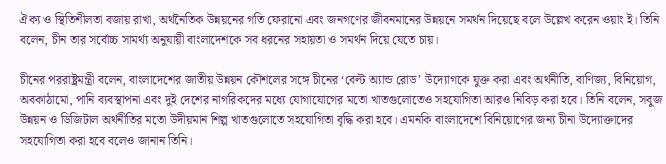ঐক্য ও স্থিতিশীলতা বজায় রাখা, অর্থনৈতিক উন্নয়নের গতি ফেরানো এবং জনগণের জীবনমানের উন্নয়নে সমর্থন দিয়েছে বলে উল্লেখ করেন ওয়াং ই। তিনি বলেন, চীন তার সর্বোচ্চ সামর্থ্য অনুযায়ী বাংলাদেশকে সব ধরনের সহায়তা ও সমর্থন দিয়ে যেতে চায়।

চীনের পররাষ্ট্রমন্ত্রী বলেন, বাংলাদেশের জাতীয় উন্নয়ন কৌশলের সঙ্গে চীনের ‘বেল্ট অ্যান্ড রোড’ উদ্যোগকে যুক্ত করা এবং অর্থনীতি, বাণিজ্য, বিনিয়োগ, অবকাঠামো, পানি ব্যবস্থাপনা এবং দুই দেশের নাগরিকদের মধ্যে যোগাযোগের মতো খাতগুলোতেও সহযোগিতা আরও নিবিড় করা হবে। তিনি বলেন, সবুজ উন্নয়ন ও ডিজিটাল অর্থনীতির মতো উদীয়মান শিল্প খাতগুলোতে সহযোগিতা বৃদ্ধি করা হবে। এমনকি বাংলাদেশে বিনিয়োগের জন্য চীনা উদ্যোক্তাদের সহযোগিতা করা হবে বলেও জানান তিনি।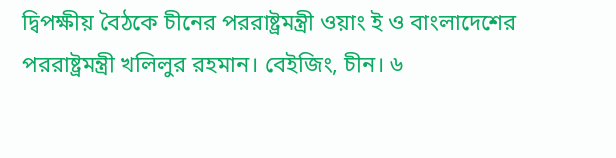দ্বিপক্ষীয় বৈঠকে চীনের পররাষ্ট্রমন্ত্রী ওয়াং ই ও বাংলাদেশের পররাষ্ট্রমন্ত্রী খলিলুর রহমান। বেইজিং, চীন। ৬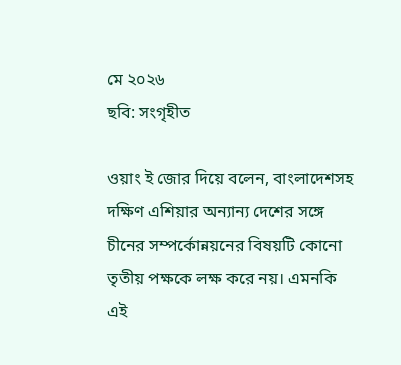মে ২০২৬
ছবি: সংগৃহীত

ওয়াং ই জোর দিয়ে বলেন, বাংলাদেশসহ দক্ষিণ এশিয়ার অন্যান্য দেশের সঙ্গে চীনের সম্পর্কোন্নয়নের বিষয়টি কোনো তৃতীয় পক্ষকে লক্ষ করে নয়। এমনকি এই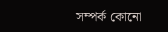সম্পর্ক কোনো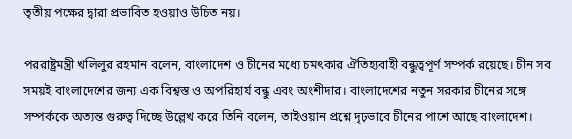তৃতীয় পক্ষের দ্বারা প্রভাবিত হওয়াও উচিত নয়।

পররাষ্ট্রমন্ত্রী খলিলুর রহমান বলেন, বাংলাদেশ ও চীনের মধ্যে চমৎকার ঐতিহ্যবাহী বন্ধুত্বপূর্ণ সম্পর্ক রয়েছে। চীন সব সময়ই বাংলাদেশের জন্য এক বিশ্বস্ত ও অপরিহার্য বন্ধু এবং অংশীদার। বাংলাদেশের নতুন সরকার চীনের সঙ্গে সম্পর্ককে অত্যন্ত গুরুত্ব দিচ্ছে উল্লেখ করে তিনি বলেন, তাইওয়ান প্রশ্নে দৃঢ়ভাবে চীনের পাশে আছে বাংলাদেশ।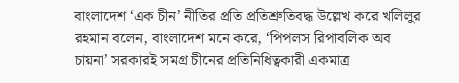বাংলাদেশ ‘এক চীন’ নীতির প্রতি প্রতিশ্রুতিবদ্ধ উল্লেখ করে খলিলুর রহমান বলেন, বাংলাদেশ মনে করে, ‘পিপলস রিপাবলিক অব চায়না’ সরকারই সমগ্র চীনের প্রতিনিধিত্বকারী একমাত্র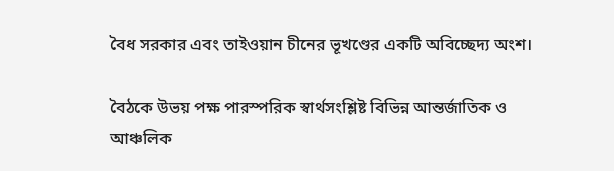বৈধ সরকার এবং তাইওয়ান চীনের ভূখণ্ডের একটি অবিচ্ছেদ্য অংশ।

বৈঠকে উভয় পক্ষ পারস্পরিক স্বার্থসংশ্লিষ্ট বিভিন্ন আন্তর্জাতিক ও আঞ্চলিক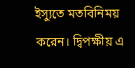ইস্যুতে মতবিনিময় করেন। দ্বিপক্ষীয় এ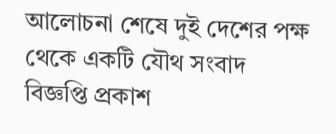আলোচনা শেষে দুই দেশের পক্ষ থেকে একটি যৌথ সংবাদ বিজ্ঞপ্তি প্রকাশ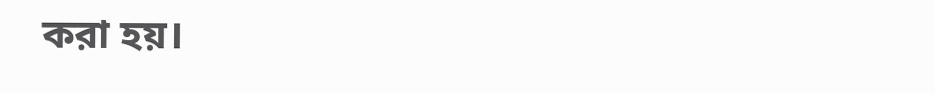করা হয়।